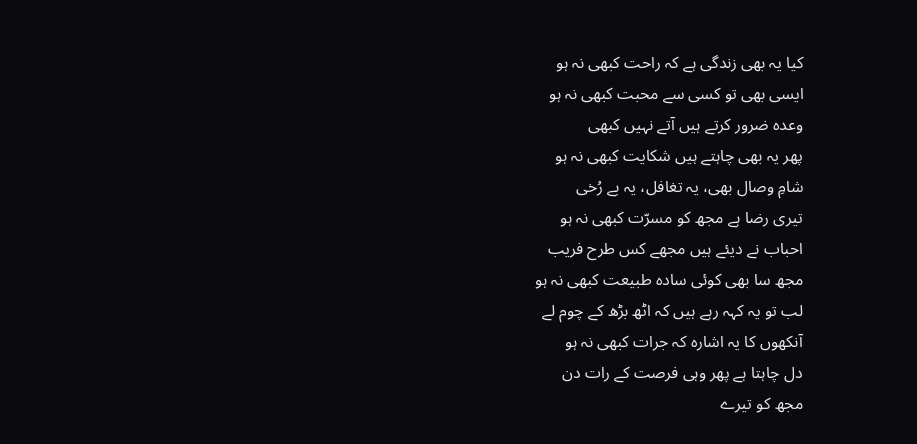کیا یہ بھی زندگی ہے کہ راحت کبھی نہ ہو
ایسی بھی تو کسی سے محبت کبھی نہ ہو
وعدہ ضرور کرتے ہیں آتے نہیں کبھی
پھر یہ بھی چاہتے ہیں شکایت کبھی نہ ہو
شامِ وصال بھی، یہ تغافل، یہ بے رُخی
تیری رضا ہے مجھ کو مسرّت کبھی نہ ہو
احباب نے دیئے ہیں مجھے کس طرح فریب
مجھ سا بھی کوئی سادہ طبیعت کبھی نہ ہو
لب تو یہ کہہ رہے ہیں کہ اٹھ بڑھ کے چوم لے
آنکھوں کا یہ اشارہ کہ جرات کبھی نہ ہو
دل چاہتا ہے پھر وہی فرصت کے رات دن
مجھ کو تیرے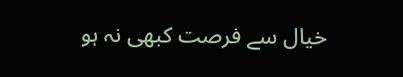خیال سے فرصت کبھی نہ ہو